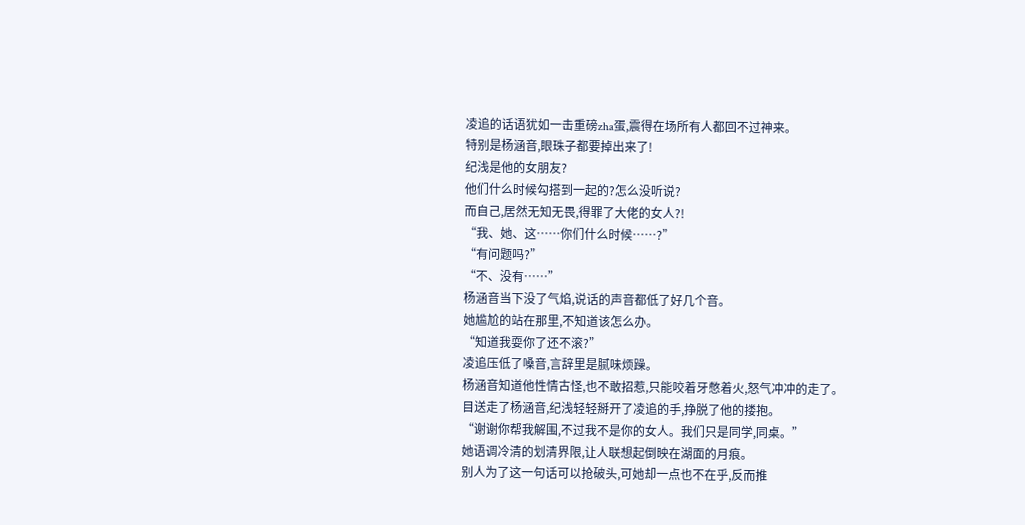凌追的话语犹如一击重磅zha蛋,震得在场所有人都回不过神来。
特别是杨涵音,眼珠子都要掉出来了!
纪浅是他的女朋友?
他们什么时候勾搭到一起的?怎么没听说?
而自己,居然无知无畏,得罪了大佬的女人?!
“我、她、这……你们什么时候……?”
“有问题吗?”
“不、没有……”
杨涵音当下没了气焰,说话的声音都低了好几个音。
她尴尬的站在那里,不知道该怎么办。
“知道我耍你了还不滚?”
凌追压低了嗓音,言辞里是腻味烦躁。
杨涵音知道他性情古怪,也不敢招惹,只能咬着牙憋着火,怒气冲冲的走了。
目送走了杨涵音,纪浅轻轻掰开了凌追的手,挣脱了他的搂抱。
“谢谢你帮我解围,不过我不是你的女人。我们只是同学,同桌。”
她语调冷清的划清界限,让人联想起倒映在湖面的月痕。
别人为了这一句话可以抢破头,可她却一点也不在乎,反而推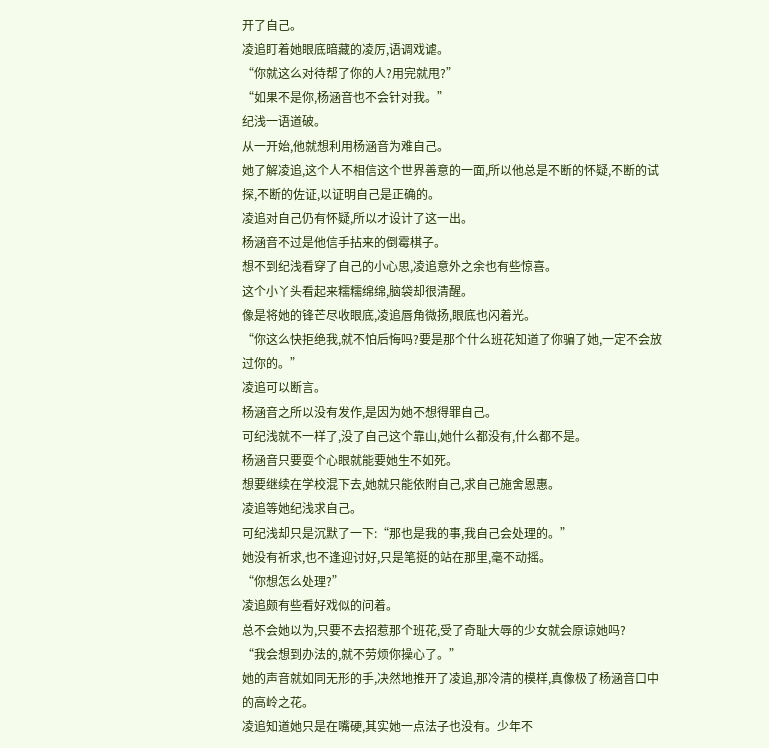开了自己。
凌追盯着她眼底暗藏的凌厉,语调戏谑。
“你就这么对待帮了你的人?用完就甩?”
“如果不是你,杨涵音也不会针对我。”
纪浅一语道破。
从一开始,他就想利用杨涵音为难自己。
她了解凌追,这个人不相信这个世界善意的一面,所以他总是不断的怀疑,不断的试探,不断的佐证,以证明自己是正确的。
凌追对自己仍有怀疑,所以才设计了这一出。
杨涵音不过是他信手拈来的倒霉棋子。
想不到纪浅看穿了自己的小心思,凌追意外之余也有些惊喜。
这个小丫头看起来糯糯绵绵,脑袋却很清醒。
像是将她的锋芒尽收眼底,凌追唇角微扬,眼底也闪着光。
“你这么快拒绝我,就不怕后悔吗?要是那个什么班花知道了你骗了她,一定不会放过你的。”
凌追可以断言。
杨涵音之所以没有发作,是因为她不想得罪自己。
可纪浅就不一样了,没了自己这个靠山,她什么都没有,什么都不是。
杨涵音只要耍个心眼就能要她生不如死。
想要继续在学校混下去,她就只能依附自己,求自己施舍恩惠。
凌追等她纪浅求自己。
可纪浅却只是沉默了一下:“那也是我的事,我自己会处理的。”
她没有祈求,也不逢迎讨好,只是笔挺的站在那里,毫不动摇。
“你想怎么处理?”
凌追颇有些看好戏似的问着。
总不会她以为,只要不去招惹那个班花,受了奇耻大辱的少女就会原谅她吗?
“我会想到办法的,就不劳烦你操心了。”
她的声音就如同无形的手,决然地推开了凌追,那冷清的模样,真像极了杨涵音口中的高岭之花。
凌追知道她只是在嘴硬,其实她一点法子也没有。少年不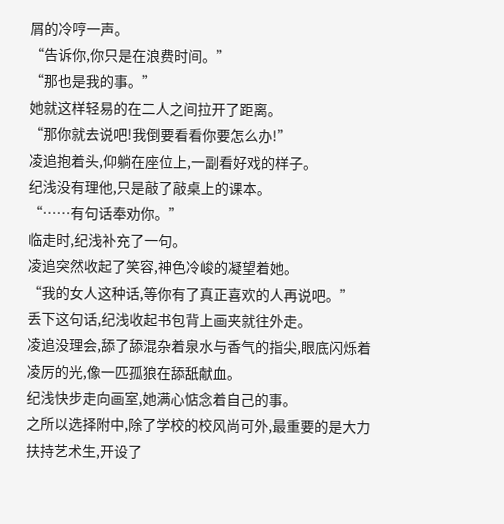屑的冷哼一声。
“告诉你,你只是在浪费时间。”
“那也是我的事。”
她就这样轻易的在二人之间拉开了距离。
“那你就去说吧!我倒要看看你要怎么办!”
凌追抱着头,仰躺在座位上,一副看好戏的样子。
纪浅没有理他,只是敲了敲桌上的课本。
“……有句话奉劝你。”
临走时,纪浅补充了一句。
凌追突然收起了笑容,神色冷峻的凝望着她。
“我的女人这种话,等你有了真正喜欢的人再说吧。”
丢下这句话,纪浅收起书包背上画夹就往外走。
凌追没理会,舔了舔混杂着泉水与香气的指尖,眼底闪烁着凌厉的光,像一匹孤狼在舔舐献血。
纪浅快步走向画室,她满心惦念着自己的事。
之所以选择附中,除了学校的校风尚可外,最重要的是大力扶持艺术生,开设了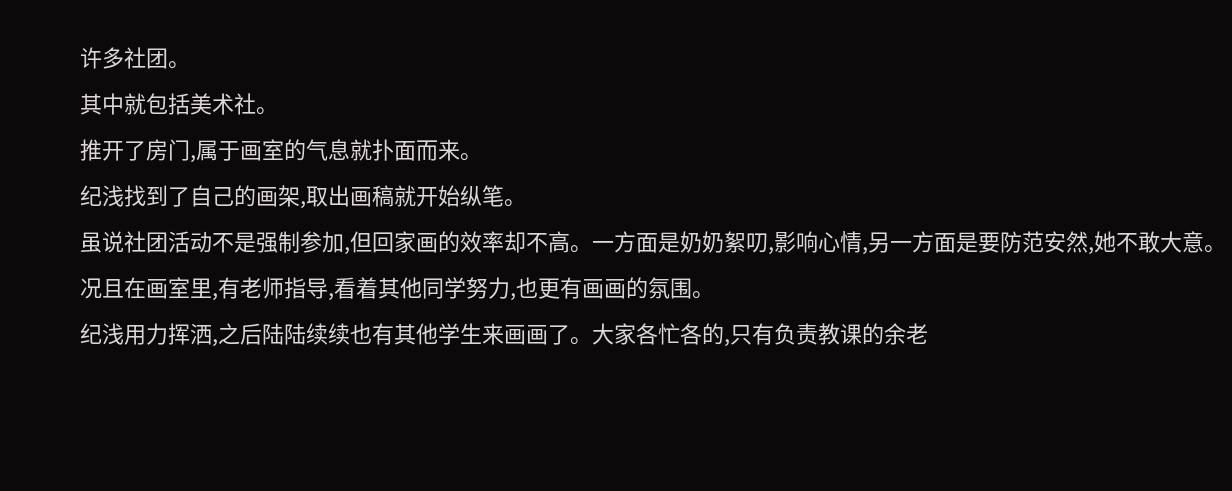许多社团。
其中就包括美术社。
推开了房门,属于画室的气息就扑面而来。
纪浅找到了自己的画架,取出画稿就开始纵笔。
虽说社团活动不是强制参加,但回家画的效率却不高。一方面是奶奶絮叨,影响心情,另一方面是要防范安然,她不敢大意。
况且在画室里,有老师指导,看着其他同学努力,也更有画画的氛围。
纪浅用力挥洒,之后陆陆续续也有其他学生来画画了。大家各忙各的,只有负责教课的余老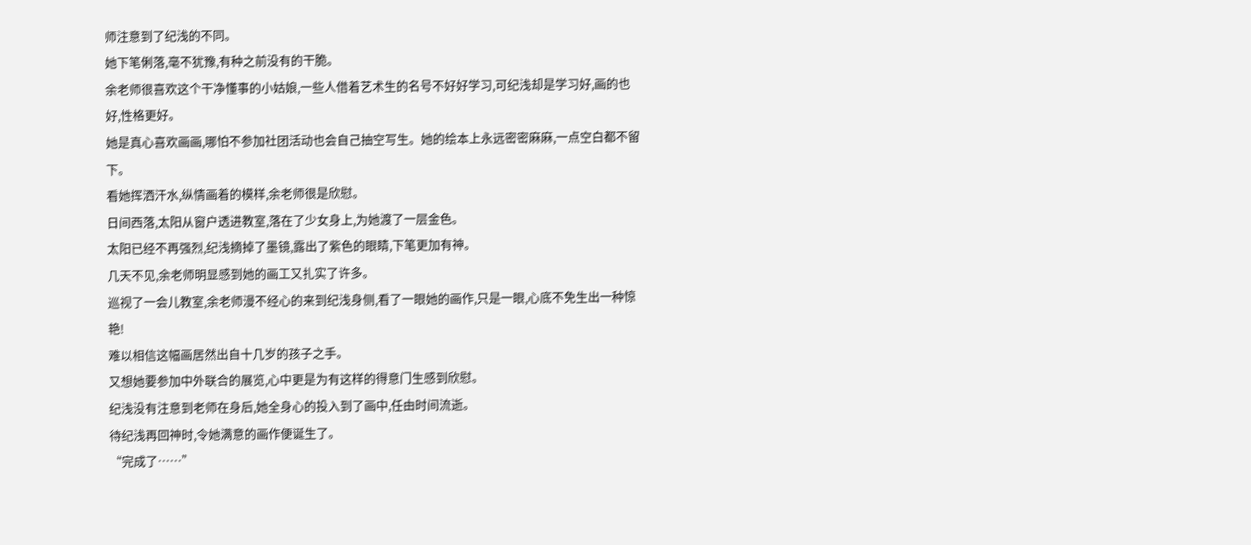师注意到了纪浅的不同。
她下笔俐落,毫不犹豫,有种之前没有的干脆。
余老师很喜欢这个干净懂事的小姑娘,一些人借着艺术生的名号不好好学习,可纪浅却是学习好,画的也好,性格更好。
她是真心喜欢画画,哪怕不参加社团活动也会自己抽空写生。她的绘本上永远密密麻麻,一点空白都不留下。
看她挥洒汗水,纵情画着的模样,余老师很是欣慰。
日间西落,太阳从窗户透进教室,落在了少女身上,为她渡了一层金色。
太阳已经不再强烈,纪浅摘掉了墨镜,露出了紫色的眼睛,下笔更加有神。
几天不见,余老师明显感到她的画工又扎实了许多。
巡视了一会儿教室,余老师漫不经心的来到纪浅身侧,看了一眼她的画作,只是一眼,心底不免生出一种惊艳!
难以相信这幅画居然出自十几岁的孩子之手。
又想她要参加中外联合的展览,心中更是为有这样的得意门生感到欣慰。
纪浅没有注意到老师在身后,她全身心的投入到了画中,任由时间流逝。
待纪浅再回神时,令她满意的画作便诞生了。
“完成了……”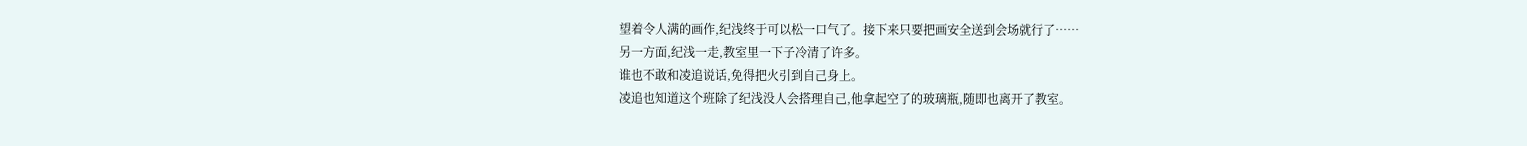望着令人满的画作,纪浅终于可以松一口气了。接下来只要把画安全送到会场就行了……
另一方面,纪浅一走,教室里一下子冷清了许多。
谁也不敢和凌追说话,免得把火引到自己身上。
凌追也知道这个班除了纪浅没人会搭理自己,他拿起空了的玻璃瓶,随即也离开了教室。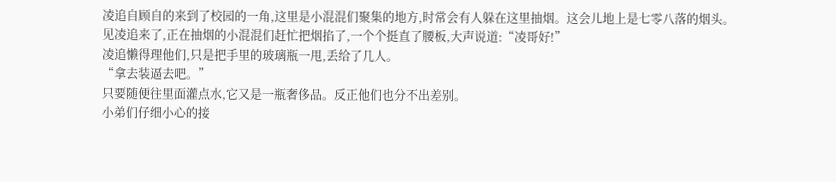凌追自顾自的来到了校园的一角,这里是小混混们聚集的地方,时常会有人躲在这里抽烟。这会儿地上是七零八落的烟头。
见凌追来了,正在抽烟的小混混们赶忙把烟掐了,一个个挺直了腰板,大声说道:“凌哥好!”
凌追懒得理他们,只是把手里的玻璃瓶一甩,丢给了几人。
“拿去装逼去吧。”
只要随便往里面灌点水,它又是一瓶奢侈品。反正他们也分不出差别。
小弟们仔细小心的接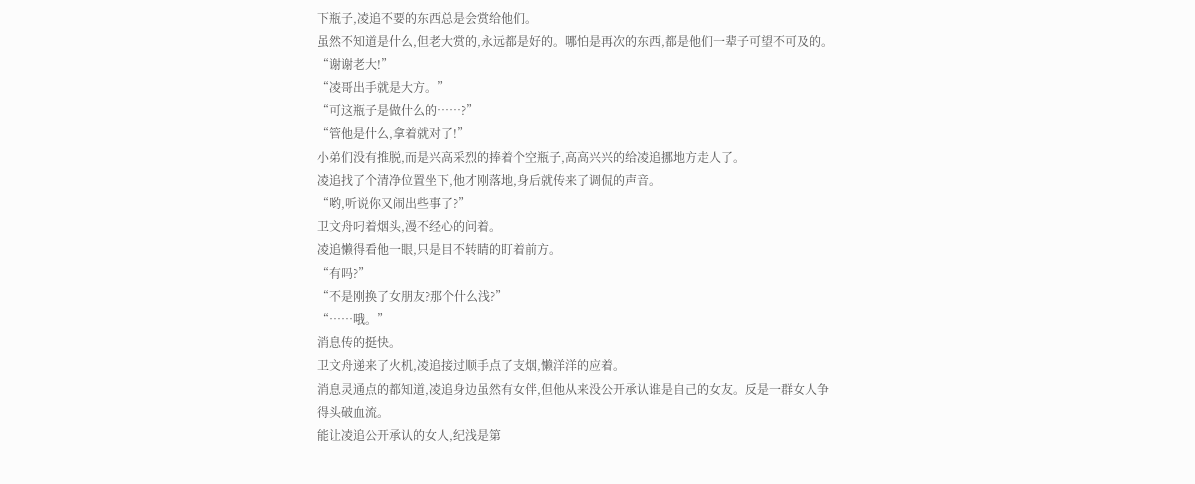下瓶子,凌追不要的东西总是会赏给他们。
虽然不知道是什么,但老大赏的,永远都是好的。哪怕是再次的东西,都是他们一辈子可望不可及的。
“谢谢老大!”
“凌哥出手就是大方。”
“可这瓶子是做什么的……?”
“管他是什么,拿着就对了!”
小弟们没有推脱,而是兴高采烈的捧着个空瓶子,高高兴兴的给凌追挪地方走人了。
凌追找了个清净位置坐下,他才刚落地,身后就传来了调侃的声音。
“哟,听说你又闹出些事了?”
卫文舟叼着烟头,漫不经心的问着。
凌追懒得看他一眼,只是目不转睛的盯着前方。
“有吗?”
“不是刚换了女朋友?那个什么浅?”
“……哦。”
消息传的挺快。
卫文舟递来了火机,凌追接过顺手点了支烟,懒洋洋的应着。
消息灵通点的都知道,凌追身边虽然有女伴,但他从来没公开承认谁是自己的女友。反是一群女人争得头破血流。
能让凌追公开承认的女人,纪浅是第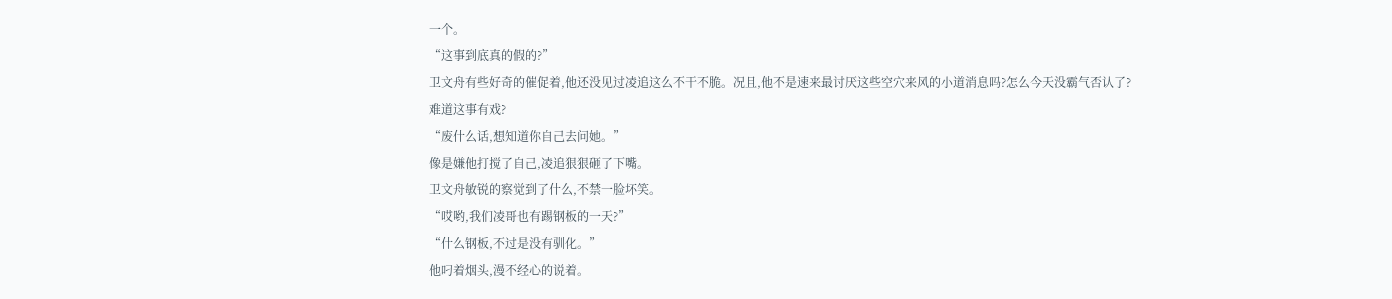一个。
“这事到底真的假的?”
卫文舟有些好奇的催促着,他还没见过凌追这么不干不脆。况且,他不是速来最讨厌这些空穴来风的小道消息吗?怎么今天没霸气否认了?
难道这事有戏?
“废什么话,想知道你自己去问她。”
像是嫌他打搅了自己,凌追狠狠砸了下嘴。
卫文舟敏锐的察觉到了什么,不禁一脸坏笑。
“哎哟,我们凌哥也有踢钢板的一天?”
“什么钢板,不过是没有驯化。”
他叼着烟头,漫不经心的说着。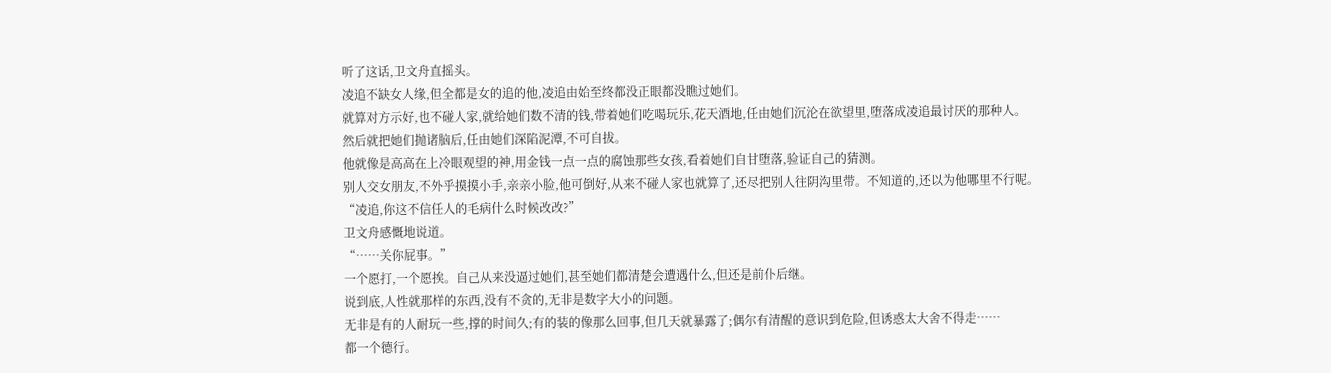听了这话,卫文舟直摇头。
凌追不缺女人缘,但全都是女的追的他,凌追由始至终都没正眼都没瞧过她们。
就算对方示好,也不碰人家,就给她们数不清的钱,带着她们吃喝玩乐,花天酒地,任由她们沉沦在欲望里,堕落成凌追最讨厌的那种人。
然后就把她们抛诸脑后,任由她们深陷泥潭,不可自拔。
他就像是高高在上冷眼观望的神,用金钱一点一点的腐蚀那些女孩,看着她们自甘堕落,验证自己的猜测。
别人交女朋友,不外乎摸摸小手,亲亲小脸,他可倒好,从来不碰人家也就算了,还尽把别人往阴沟里带。不知道的,还以为他哪里不行呢。
“凌追,你这不信任人的毛病什么时候改改?”
卫文舟感慨地说道。
“……关你屁事。”
一个愿打,一个愿挨。自己从来没逼过她们,甚至她们都清楚会遭遇什么,但还是前仆后继。
说到底,人性就那样的东西,没有不贪的,无非是数字大小的问题。
无非是有的人耐玩一些,撑的时间久;有的装的像那么回事,但几天就暴露了;偶尔有清醒的意识到危险,但诱惑太大舍不得走……
都一个德行。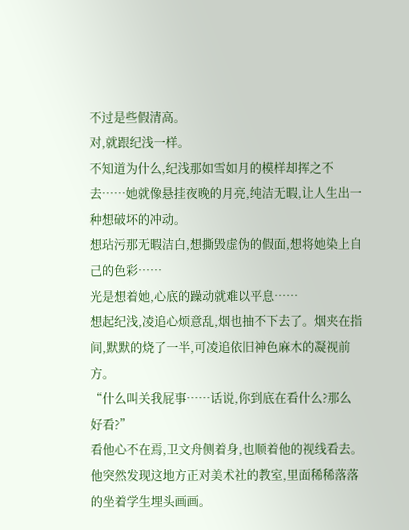不过是些假清高。
对,就跟纪浅一样。
不知道为什么,纪浅那如雪如月的模样却挥之不去……她就像悬挂夜晚的月亮,纯洁无暇,让人生出一种想破坏的冲动。
想玷污那无暇洁白,想撕毁虚伪的假面,想将她染上自己的色彩……
光是想着她,心底的躁动就难以平息……
想起纪浅,凌追心烦意乱,烟也抽不下去了。烟夹在指间,默默的烧了一半,可凌追依旧神色麻木的凝视前方。
“什么叫关我屁事……话说,你到底在看什么?那么好看?”
看他心不在焉,卫文舟侧着身,也顺着他的视线看去。
他突然发现这地方正对美术社的教室,里面稀稀落落的坐着学生埋头画画。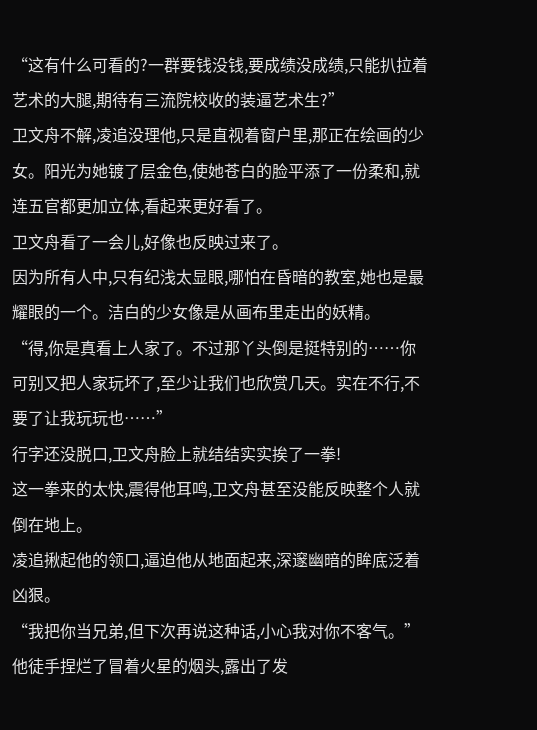“这有什么可看的?一群要钱没钱,要成绩没成绩,只能扒拉着艺术的大腿,期待有三流院校收的装逼艺术生?”
卫文舟不解,凌追没理他,只是直视着窗户里,那正在绘画的少女。阳光为她镀了层金色,使她苍白的脸平添了一份柔和,就连五官都更加立体,看起来更好看了。
卫文舟看了一会儿,好像也反映过来了。
因为所有人中,只有纪浅太显眼,哪怕在昏暗的教室,她也是最耀眼的一个。洁白的少女像是从画布里走出的妖精。
“得,你是真看上人家了。不过那丫头倒是挺特别的……你可别又把人家玩坏了,至少让我们也欣赏几天。实在不行,不要了让我玩玩也……”
行字还没脱口,卫文舟脸上就结结实实挨了一拳!
这一拳来的太快,震得他耳鸣,卫文舟甚至没能反映整个人就倒在地上。
凌追揪起他的领口,逼迫他从地面起来,深邃幽暗的眸底泛着凶狠。
“我把你当兄弟,但下次再说这种话,小心我对你不客气。”
他徒手捏烂了冒着火星的烟头,露出了发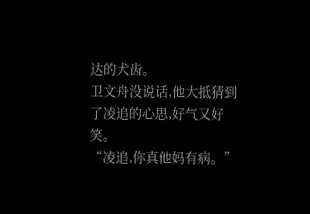达的犬齿。
卫文舟没说话,他大抵猜到了凌追的心思,好气又好笑。
“凌追,你真他妈有病。”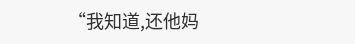“我知道,还他妈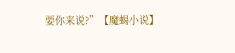要你来说?”【魔蝎小说】